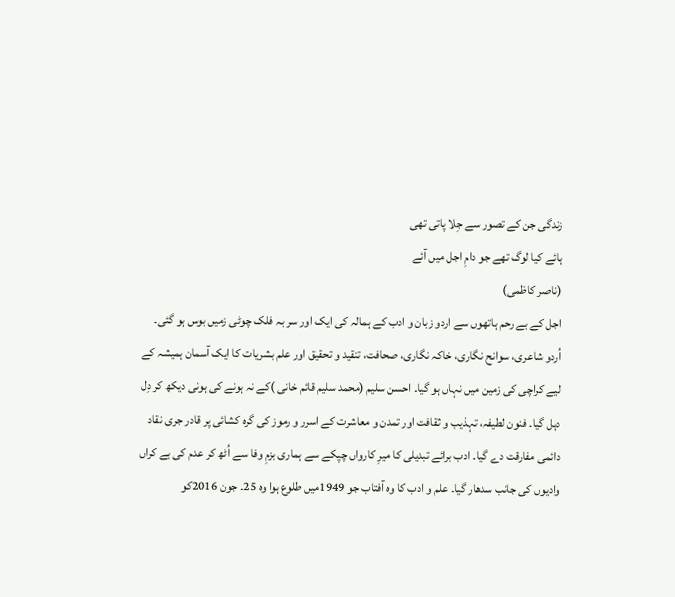زندگی جن کے تصور سے جِلا پاتی تھی
ہائے کیا لوگ تھے جو دامِ اجل میں آئے
(ناصر کاظمی)
اجل کے بے رحم ہاتھوں سے اردو زبان و ادب کے ہمالہ کی ایک اور سر بہ فلک چوٹی زمیں بوس ہو گئی۔ اُردو شاعری، سوانح نگاری، خاکہ نگاری، صحافت، تنقید و تحقیق اور علم بشریات کا ایک آسمان ہمیشہ کے لیے کراچی کی زمین میں نہاں ہو گیا۔ احسن سلیم (محمد سلیم قائم خانی )کے نہ ہونے کی ہونی دیکھ کر دِل دہل گیا۔ فنون لطیفہ، تہذیب و ثقافت اور تمدن و معاشرت کے اسرر و رموز کی گرہ کشائی پر قادر جری نقاد دائمی مفارقت دے گیا۔ ادب برائے تبدیلی کا میرِ کارواں چپکے سے ہماری بزمِ وفا سے اُٹھ کر عدم کی بے کراں وادیوں کی جانب سدھار گیا۔ علم و ادب کا وہ آفتاب جو 1949میں طلوع ہوا وہ 25۔ جون 2016کو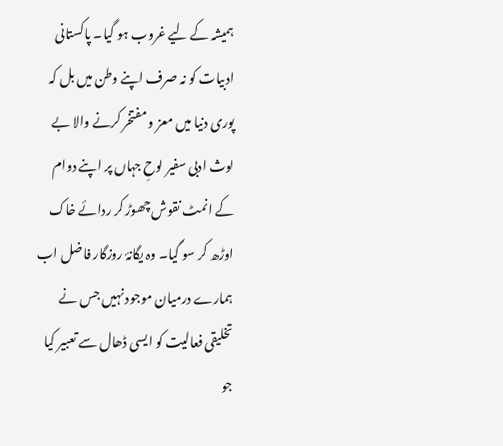ہمیشہ کے لیے غروب ہو گیا۔ پاکستانی ادبیات کو نہ صرف اپنے وطن میں بل کہ پوری دنیا میں معز و مفتخر کرنے والا بے لوث ادبی سفیر لوحِ جہاں پر اپنے دوام کے انمٹ نقوش چھوڑ کر ردائے خاک اوڑھ کر سو گیا۔ وہ یگانۂ روزگار فاضل اب ہمارے درمیان موجود نہیں جس نے تخلیقی فعالیت کو ایسی ڈھال سے تعبیر کیا جو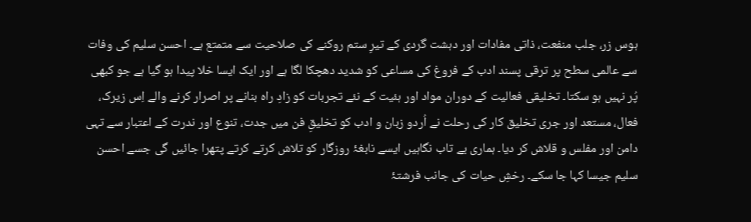ہوس زر، جلب منفعت، ذاتی مفادات اور دہشت گردی کے تیرِ ستم روکنے کی صلاحیت سے متمتع ہے۔ احسن سلیم کی وفات سے عالمی سطح پر ترقی پسند ادب کے فروغ کی مساعی کو شدید دھچکا لگا ہے اور ایک ایسا خلا پیدا ہو گیا ہے جو کبھی پُر نہیں ہو سکتا۔ تخلیقی فعالیت کے دوران مواد اور ہئیت کے نئے تجربات کو زادِ راہ بنانے پر اصرار کرنے والے اِس زیرک، فعال، مستعد اور جری تخلیق کار کی رحلت نے اُردو زبان و ادب کو تخلیقِ فن میں جدت، تنوع اور ندرت کے اعتبار سے تہی دامن اور مفلس و قلاش کر دیا۔ ہماری بے تاب نگاہیں ایسے نابغۂ روزگار کو تلاش کرتے کرتے پتھرا جائیں گی جسے احسن سلیم جیسا کہا جا سکے۔ رخشِ حیات کی جانب فرشتۂ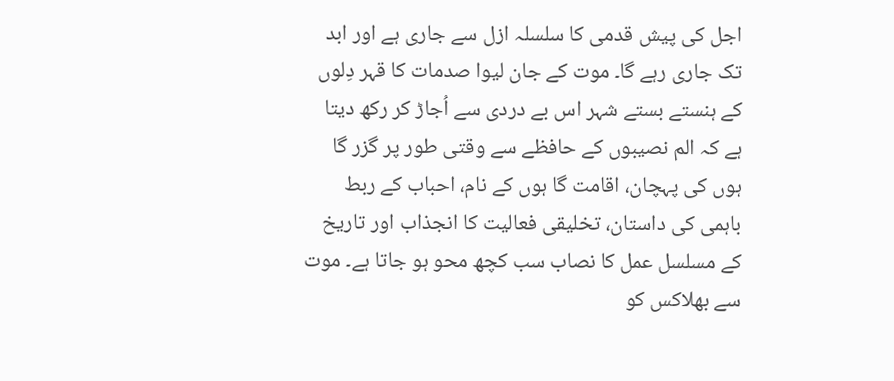اجل کی پیش قدمی کا سلسلہ ازل سے جاری ہے اور ابد تک جاری رہے گا۔ موت کے جان لیوا صدمات کا قہر دِلوں کے ہنستے بستے شہر اس بے دردی سے اُجاڑ کر رکھ دیتا ہے کہ الم نصیبوں کے حافظے سے وقتی طور پر گزر گا ہوں کی پہچان، اقامت گا ہوں کے نام، احباب کے ربط باہمی کی داستان، تخلیقی فعالیت کا انجذاب اور تاریخ کے مسلسل عمل کا نصاب سب کچھ محو ہو جاتا ہے۔ موت سے بھلاکس کو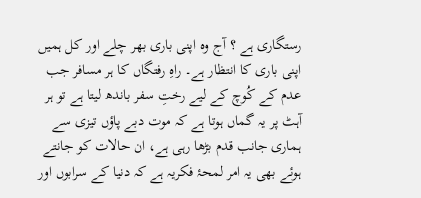رستگاری ہے ؟ آج وہ اپنی باری بھر چلے اور کل ہمیں اپنی باری کا انتظار ہے۔ راہِ رفتگاں کا ہر مسافر جب عدم کے کُوچ کے لیے رختِ سفر باندھ لیتا ہے تو ہر آہٹ پر یہ گماں ہوتا ہے کہ موت دبے پاؤں تیزی سے ہماری جانب قدم بڑھا رہی ہے، ان حالات کو جانتے ہوئے بھی یہ امر لمحۂ فکریہ ہے کہ دنیا کے سرابوں اور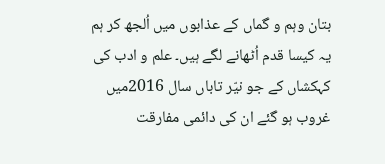بتان وہم و گماں کے عذابوں میں اُلجھ کر ہم یہ کیسا قدم اُٹھانے لگے ہیں۔ علم و ادب کی کہکشاں کے جو نیّر تاباں سال 2016میں غروب ہو گئے ان کی دائمی مفارقت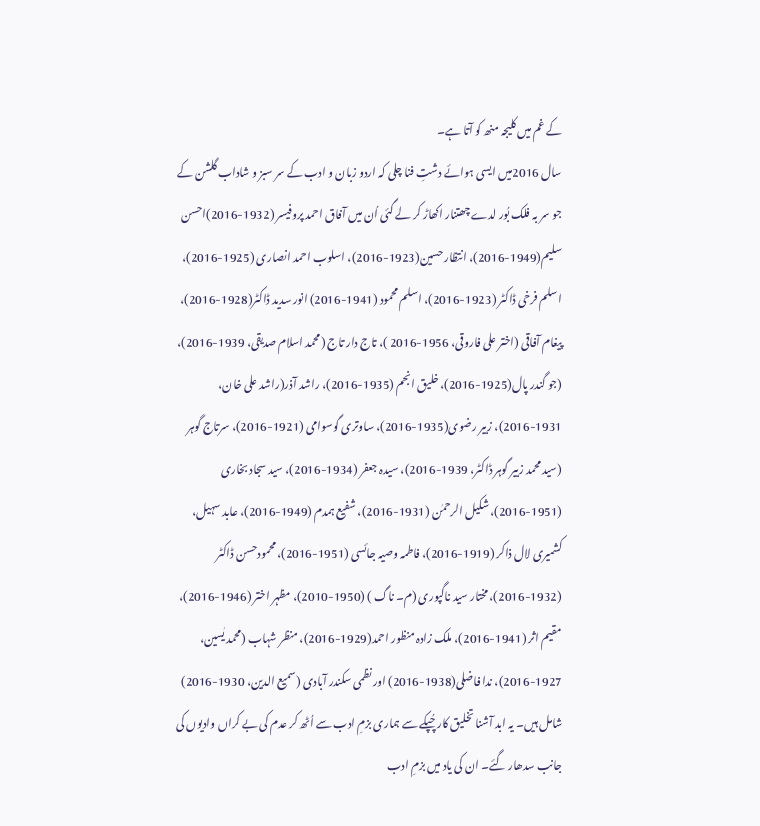کے غم میں کلیجہ منھ کو آتا ہے۔
سال 2016میں ایسی ہوائے دشتِ فنا چلی کہ اردو زبان و ادب کے سر سبز و شاداب گلشن کے جو سر بہ فلک بُور لدے چھتنار اکھاڑ کر لے گئی اُن میں آفاق احمد پروفیسر (1932-2016)احسن سلیم(1949-2016)، انتظار حسین(1923-2016)، اسلوب احمد انصاری (1925-2016)، اسلم فرخی ڈاکٹر (1923-2016)، اسلم محمود (1941-2016) انور سدید ڈاکٹر(1928-2016)، پیغام آفاقی (اختر علی فاروقی، 1956-2016 )، تاج دار تاج (محمد اسلام صدیقی، 1939-2016)، (جو گندر پال(1925-2016)، خلیق انجم (1935-2016)، راشد آذر(راشد علی خان، 1931-2016)، زبیر رضوی(1935-2016)، ساوتری گوسوامی (1921-2016)، سرتاج گوہر (سید محمد زبیر گوہر ڈاکٹر، 1939-2016)، سیدہ جعفر (1934-2016)، سید سجاد بخاری (1951-2016)، شکیل الرحمٰن (1931-2016)، شفیع ہمدم (1949-2016)، عابد سہیل، کشمیری لال ذاکر (1919-2016)، فاطمہ وصیہ جائسی (1951-2016)، محمودحسن ڈاکٹر (1932-2016)، مختار سید ناگپوری (م۔ ناگ ) (1950-2010)، مظہر اختر (1946-2016)، مقیم اثر (1941-2016)، ملک زادہ منظور احمد(1929-2016)، منظر شہاب (محمد یٰسین، 1927-2016)، ندا فاضلی(1938-2016) اور نظمی سکندر آبادی (سمیع الدین، 1930-2016) شامل ہیں۔ یہ ابد آشنا تخلیق کار چُپکے سے ہماری بزمِ ادب سے اُٹھ کر عدم کی بے کراں وادیوں کی جانب سدھار گئے۔ ان کی یاد میں بزمِ ادب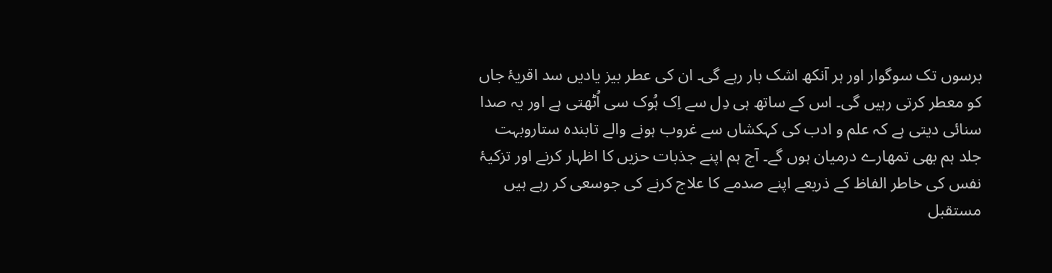برسوں تک سوگوار اور ہر آنکھ اشک بار رہے گی۔ ان کی عطر بیز یادیں سد اقریۂ جاں کو معطر کرتی رہیں گی۔ اس کے ساتھ ہی دِل سے اِک ہُوک سی اُٹھتی ہے اور یہ صدا سنائی دیتی ہے کہ علم و ادب کی کہکشاں سے غروب ہونے والے تابندہ ستاروبہت جلد ہم بھی تمھارے درمیان ہوں گے۔ آج ہم اپنے جذبات حزیں کا اظہار کرنے اور تزکیۂ نفس کی خاطر الفاظ کے ذریعے اپنے صدمے کا علاج کرنے کی جوسعی کر رہے ہیں مستقبل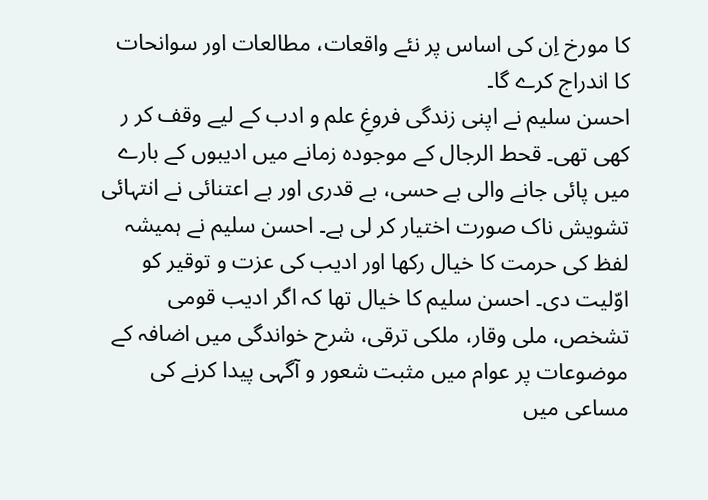کا مورخ اِن کی اساس پر نئے واقعات، مطالعات اور سوانحات کا اندراج کرے گا۔
احسن سلیم نے اپنی زندگی فروغِ علم و ادب کے لیے وقف کر ر کھی تھی۔ قحط الرجال کے موجودہ زمانے میں ادیبوں کے بارے میں پائی جانے والی بے حسی، بے قدری اور بے اعتنائی نے انتہائی تشویش ناک صورت اختیار کر لی ہے۔ احسن سلیم نے ہمیشہ لفظ کی حرمت کا خیال رکھا اور ادیب کی عزت و توقیر کو اوّلیت دی۔ احسن سلیم کا خیال تھا کہ اگر ادیب قومی تشخص، ملی وقار، ملکی ترقی، شرح خواندگی میں اضافہ کے موضوعات پر عوام میں مثبت شعور و آگہی پیدا کرنے کی مساعی میں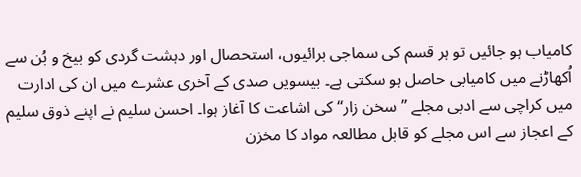کامیاب ہو جائیں تو ہر قسم کی سماجی برائیوں، استحصال اور دہشت گردی کو بیخ و بُن سے اُکھاڑنے میں کامیابی حاصل ہو سکتی ہے۔ بیسویں صدی کے آخری عشرے میں ان کی ادارت میں کراچی سے ادبی مجلے ’’سخن زار‘‘ کی اشاعت کا آغاز ہوا۔ احسن سلیم نے اپنے ذوق سلیم کے اعجاز سے اس مجلے کو قابل مطالعہ مواد کا مخزن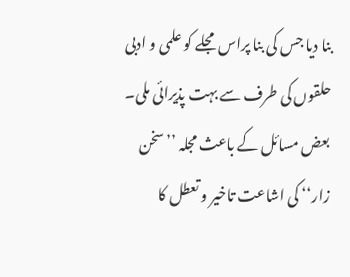بنا دیا جس کی بنا پراس مجلے کو علمی و ادبی حلقوں کی طرف سے بہت پذیرائی ملی۔ بعض مسائل کے باعث مجلہ ’’سخن زار‘‘ کی اشاعت تاخیر و تعطل کا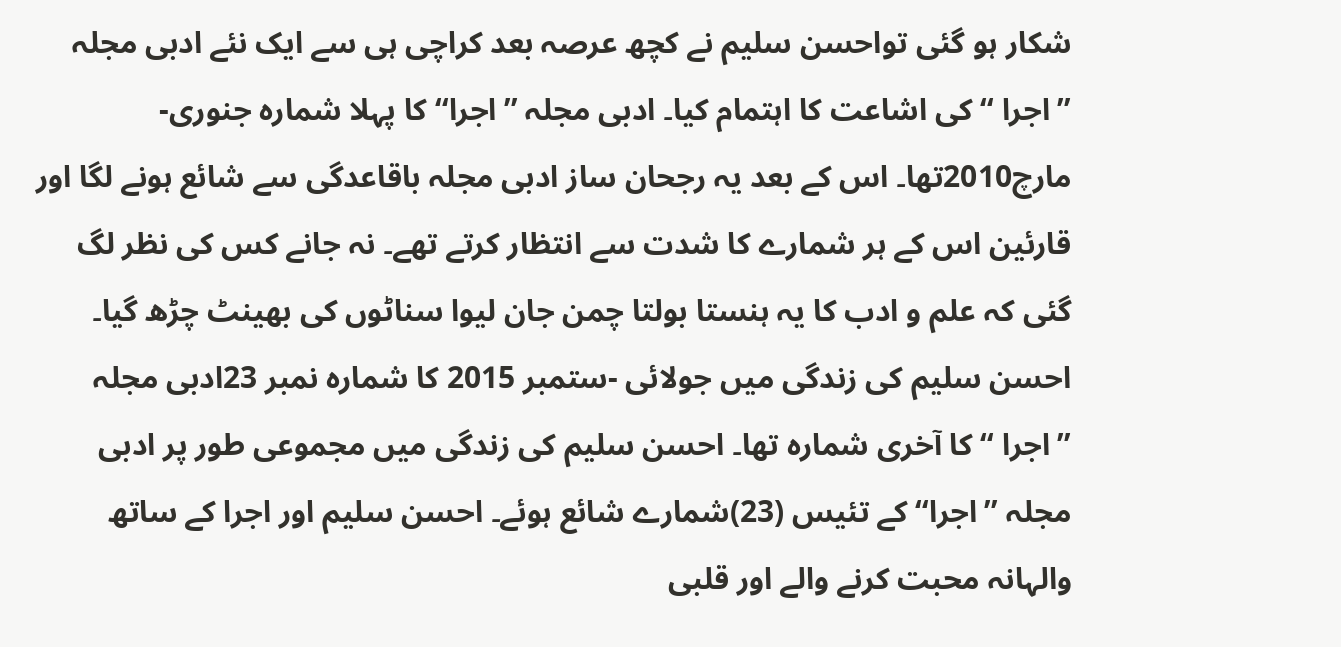شکار ہو گئی تواحسن سلیم نے کچھ عرصہ بعد کراچی ہی سے ایک نئے ادبی مجلہ ’’اجرا ‘‘کی اشاعت کا اہتمام کیا۔ ادبی مجلہ ’’اجرا‘‘ کا پہلا شمارہ جنوری-مارچ2010تھا۔ اس کے بعد یہ رجحان ساز ادبی مجلہ باقاعدگی سے شائع ہونے لگا اور قارئین اس کے ہر شمارے کا شدت سے انتظار کرتے تھے۔ نہ جانے کس کی نظر لگ گئی کہ علم و ادب کا یہ ہنستا بولتا چمن جان لیوا سناٹوں کی بھینٹ چڑھ گیا۔ احسن سلیم کی زندگی میں جولائی -ستمبر 2015 کا شمارہ نمبر 23ادبی مجلہ ’’اجرا ‘‘ کا آخری شمارہ تھا۔ احسن سلیم کی زندگی میں مجموعی طور پر ادبی مجلہ ’’اجرا‘‘ کے تئیس (23)شمارے شائع ہوئے۔ احسن سلیم اور اجرا کے ساتھ والہانہ محبت کرنے والے اور قلبی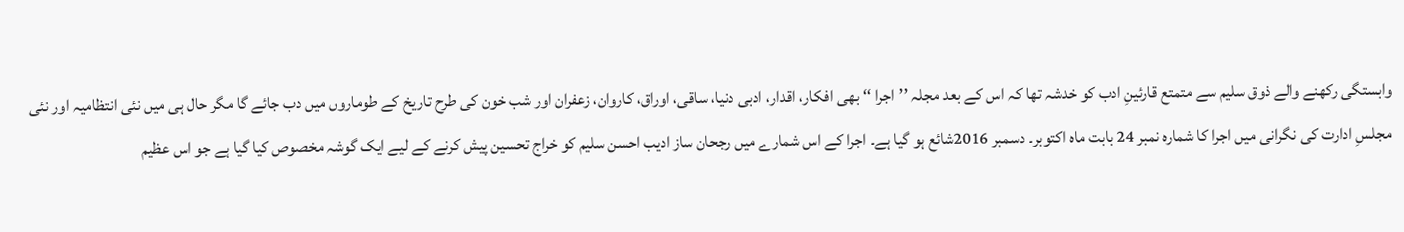وابستگی رکھنے والے ذوق سلیم سے متمتع قارئینِ ادب کو خدشہ تھا کہ اس کے بعد مجلہ ’’اجرا ‘‘ بھی افکار، اقدار، ادبی دنیا، ساقی، اوراق، کاروان، زعفران اور شب خون کی طرح تاریخ کے طوماروں میں دب جائے گا مگر حال ہی میں نئی انتظامیہ اور نئی مجلسِ ادارت کی نگرانی میں اجرا کا شمارہ نمبر 24 بابت ماہ اکتوبر۔ دسمبر 2016شائع ہو گیا ہے۔ اجرا کے اس شمارے میں رجحان ساز ادیب احسن سلیم کو خراج تحسین پیش کرنے کے لیے ایک گوشہ مخصوص کیا گیا ہے جو اس عظیم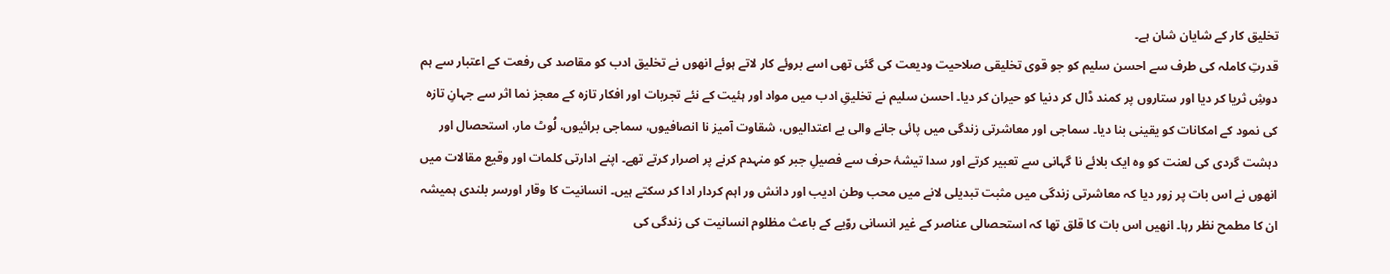تخلیق کار کے شایان شان ہے۔
قدرتِ کاملہ کی طرف سے احسن سلیم کو جو قوی تخلیقی صلاحیت ودیعت کی گئی تھی اسے بروئے کار لاتے ہوئے انھوں نے تخلیق ادب کو مقاصد کی رفعت کے اعتبار سے ہم دوشِ ثریا کر دیا اور ستاروں پر کمند ڈال کر دنیا کو حیران کر دیا۔ احسن سلیم نے تخلیقِ ادب میں مواد اور ہئیت کے نئے تجربات اور افکار تازہ کے معجز نما اثر سے جہانِ تازہ کی نمود کے امکانات کو یقینی بنا دیا۔ سماجی اور معاشرتی زندگی میں پائی جانے والی بے اعتدالیوں، شقاوت آمیز نا انصافیوں، سماجی برائیوں، لُوٹ مار، استحصال اور دہشت گردی کی لعنت کو وہ ایک بلائے نا گہانی سے تعبیر کرتے اور سدا تیشۂ حرف سے فصیلِ جبر کو منہدم کرنے پر اصرار کرتے تھے۔ اپنے ادارتی کلمات اور وقیع مقالات میں انھوں نے اس بات پر زور دیا کہ معاشرتی زندگی میں مثبت تبدیلی لانے میں محب وطن ادیب اور دانش ور اہم کردار ادا کر سکتے ہیں۔ انسانیت کا وقار اورسر بلندی ہمیشہ ان کا مطمح نظر رہا۔ انھیں اس بات کا قلق تھا کہ استحصالی عناصر کے غیر انسانی روّیے کے باعث مظلوم انسانیت کی زندگی کی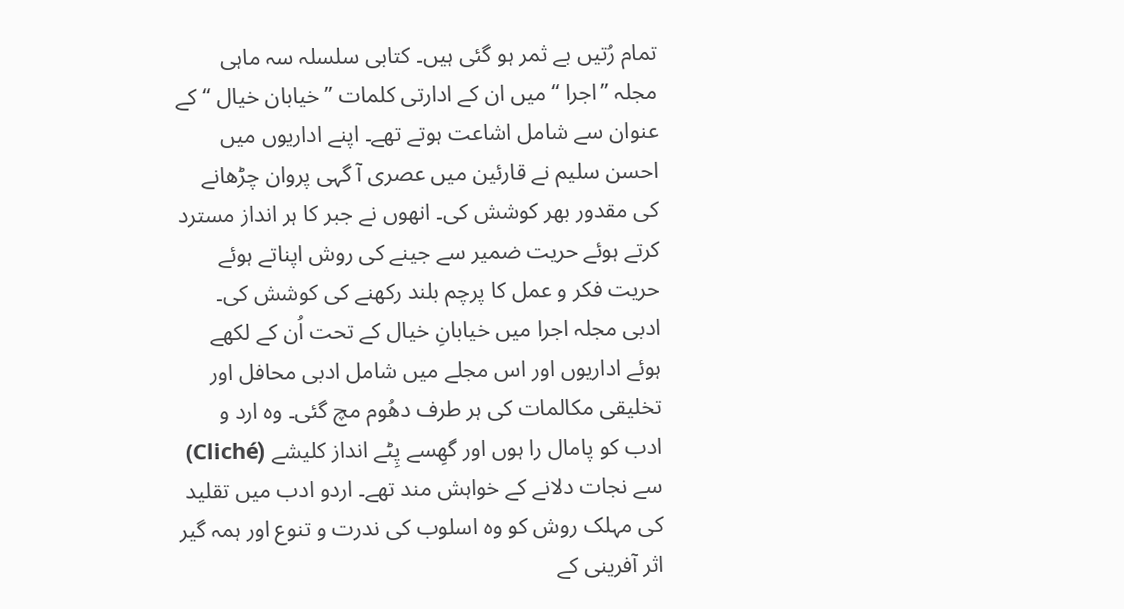تمام رُتیں بے ثمر ہو گئی ہیں۔ کتابی سلسلہ سہ ماہی مجلہ ’’اجرا ‘‘میں ان کے ادارتی کلمات ’’خیابان خیال ‘‘کے عنوان سے شامل اشاعت ہوتے تھے۔ اپنے اداریوں میں احسن سلیم نے قارئین میں عصری آ گہی پروان چڑھانے کی مقدور بھر کوشش کی۔ انھوں نے جبر کا ہر انداز مسترد کرتے ہوئے حریت ضمیر سے جینے کی روش اپناتے ہوئے حریت فکر و عمل کا پرچم بلند رکھنے کی کوشش کی۔ ادبی مجلہ اجرا میں خیابانِ خیال کے تحت اُن کے لکھے ہوئے اداریوں اور اس مجلے میں شامل ادبی محافل اور تخلیقی مکالمات کی ہر طرف دھُوم مچ گئی۔ وہ ارد و ادب کو پامال را ہوں اور گھِسے پِٹے انداز کلیشے (Cliché) سے نجات دلانے کے خواہش مند تھے۔ اردو ادب میں تقلید کی مہلک روش کو وہ اسلوب کی ندرت و تنوع اور ہمہ گیر اثر آفرینی کے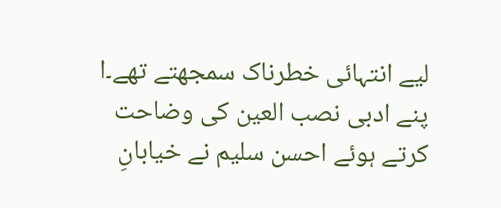لیے انتہائی خطرناک سمجھتے تھے۔ا پنے ادبی نصب العین کی وضاحت کرتے ہوئے احسن سلیم نے خیابانِ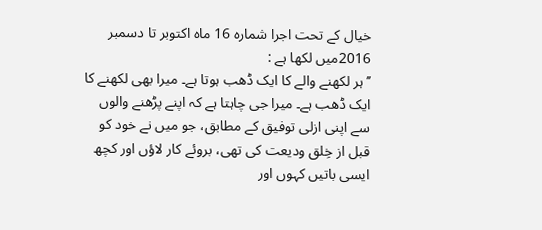خیال کے تحت اجرا شمارہ 16 ماہ اکتوبر تا دسمبر 2016میں لکھا ہے :
’’ہر لکھنے والے کا ایک ڈھب ہوتا ہے۔ میرا بھی لکھنے کا ایک ڈھب ہے۔ میرا جی چاہتا ہے کہ اپنے پڑھنے والوں سے اپنی ازلی توفیق کے مطابق، جو میں نے خود کو قبل از خِلق ودیعت کی تھی، بروئے کار لاؤں اور کچھ ایسی باتیں کہوں اور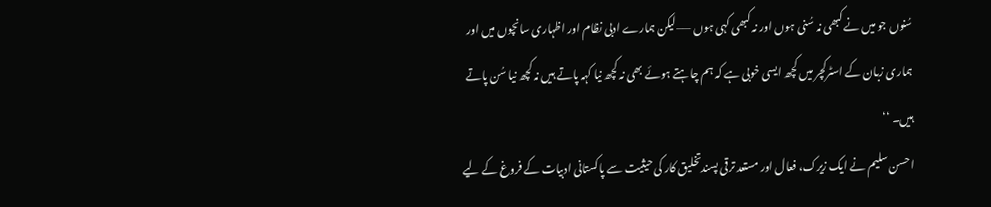سُنوں جو میں نے کبھی نہ سُنی ہوں اور نہ کبھی کہی ہوں —–لیکن ہمارے ادبی نظام اور اظہاری سانچوں میں اور ہماری زبان کے اسٹرکچر میں کچھ ایسی خوبی ہے کہ ہم چاہتے ہوئے بھی نہ کچھ نیا کہہ پاتے ہیں نہ کچھ نیا سُن پاتے ہیں۔ ‘‘
احسن سلیم نے ایک زیرک، فعال اور مستعد ترقی پسندتخلیق کار کی حیثیت سے پاکستانی ادبیات کے فروغ کے لیے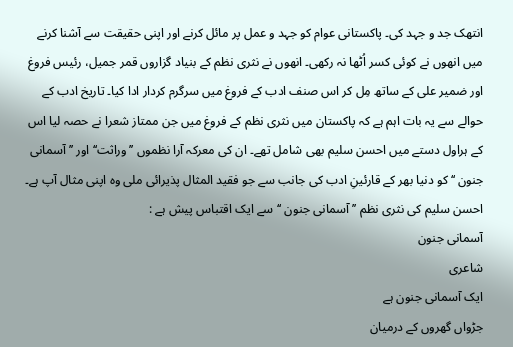انتھک جد و جہد کی۔ پاکستانی عوام کو جہد و عمل پر مائل کرنے اور اپنی حقیقت سے آشنا کرنے میں انھوں نے کوئی کسر اُٹھا نہ رکھی۔ انھوں نے نثری نظم کے بنیاد گزاروں قمر جمیل، رئیس فروغ اور ضمیر علی کے ساتھ مِل کر اس صنف ادب کے فروغ میں سرگرم کردار ادا کیا۔ تاریخ ادب کے حوالے سے یہ بات اہم ہے کہ پاکستان میں نثری نظم کے فروغ میں جن ممتاز شعرا نے حصہ لیا اس کے ہراول دستے میں احسن سلیم بھی شامل تھے۔ ان کی معرکہ آرا نظموں ’’وراثت‘‘ اور ’’ آسمانی جنون ‘‘ کو دنیا بھر کے قارئینِ ادب کی جانب سے جو فقید المثال پذیرائی ملی وہ اپنی مثال آپ ہے۔ احسن سلیم کی نثری نظم ’’آسمانی جنون ‘‘سے ایک اقتباس پیش ہے :
آسمانی جنون
شاعری
ایک آسمانی جنون ہے
جڑواں گھروں کے درمیان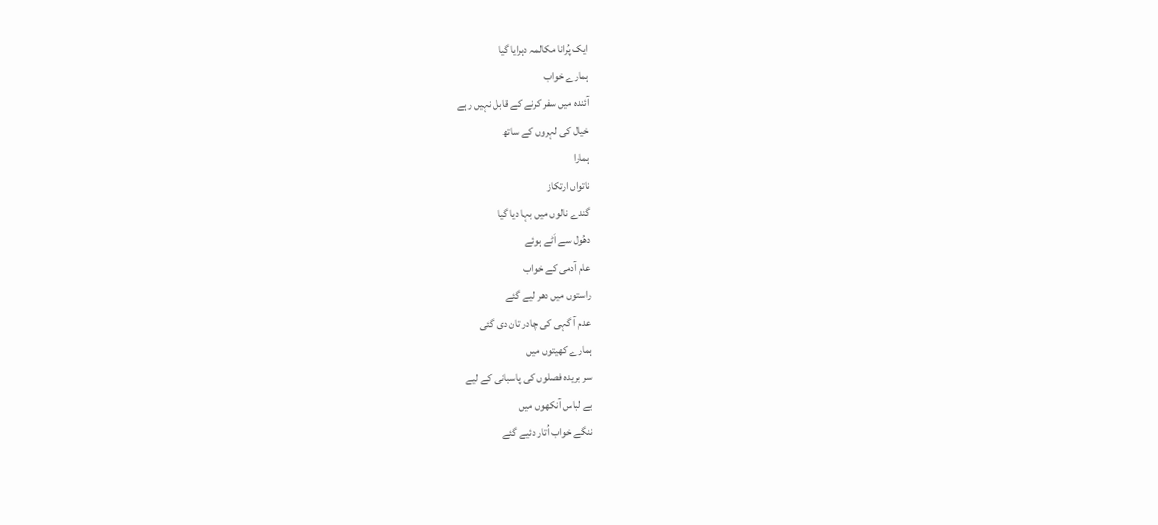ایک پُرانا مکالمہ دہرایا گیا
ہمارے خواب
آئندہ میں سفر کرنے کے قابل نہیں رہے
خیال کی لہروں کے ساتھ
ہمارا
ناتواں ارتکاز
گندے نالوں میں بہا دیا گیا
دھُول سے اَٹے ہوئے
عام آدمی کے خواب
راستوں میں دھر لیے گئے
عدم آ گہی کی چادر تان دی گئی
ہمارے کھیتوں میں
سر بریدہ فصلوں کی پاسبانی کے لیے
بے لباس آنکھوں میں
ننگے خواب اُتار دئیے گئے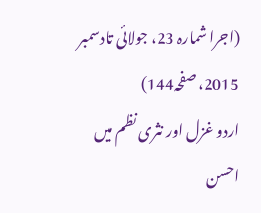(اجرا شمارہ 23، جولائی تادسمبر 2015، صفحہ144)
اردو غزل اور نثری نظم میں احسن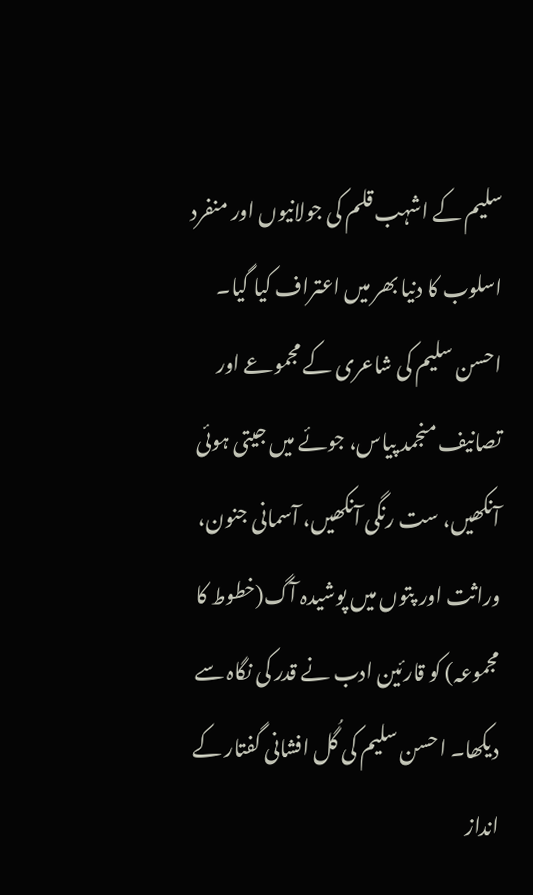سلیم کے اشہب قلم کی جولانیوں اور منفرد اسلوب کا دنیا بھر میں اعتراف کیا گیا۔ احسن سلیم کی شاعری کے مجموعے اور تصانیف منجمد پیاس، جوئے میں جیتی ہوئی آنکھیں، ست رنگی آنکھیں، آسمانی جنون، وراثت اور پتوں میں پوشیدہ آگ(خطوط کا مجموعہ) کو قارئین ادب نے قدر کی نگاہ سے دیکھا۔ احسن سلیم کی گُل افشانی گفتار کے انداز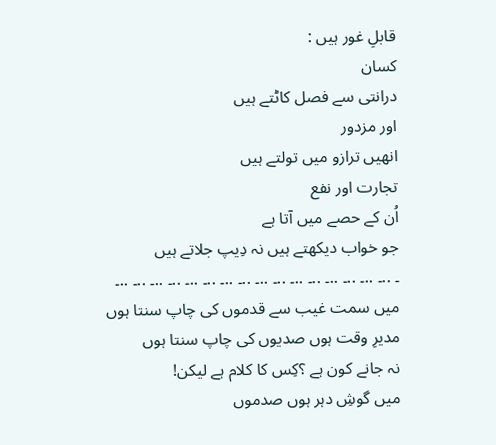قابلِ غور ہیں :
کسان
درانتی سے فصل کاٹتے ہیں
اور مزدور
انھیں ترازو میں تولتے ہیں
تجارت اور نفع
اُن کے حصے میں آتا ہے
جو خواب دیکھتے ہیں نہ دِیپ جلاتے ہیں
۔ ..۔ ..۔ ..۔ ..۔ ..۔ ..۔ ..۔ ..۔ ..۔ ..۔ ..۔ ..۔ ..۔ ..۔ ..۔ ..۔
میں سمت غیب سے قدموں کی چاپ سنتا ہوں
مدیرِ وقت ہوں صدیوں کی چاپ سنتا ہوں
نہ جانے کون ہے ؟کِس کا کلام ہے لیکن!
میں گوشِ دہر ہوں صدموں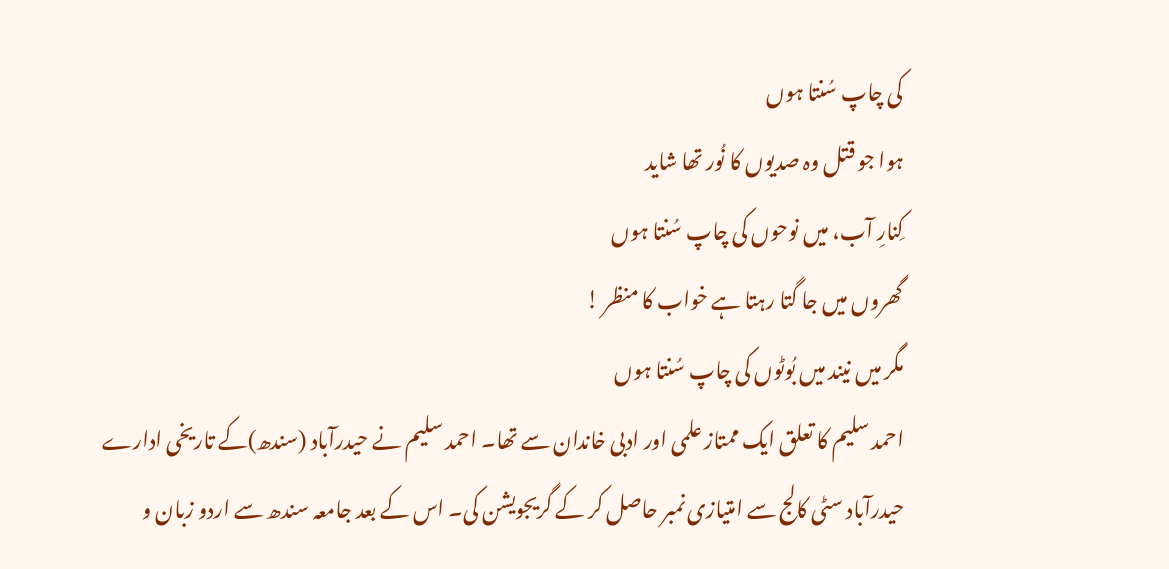کی چاپ سُنتا ہوں
ہوا جو قتل وہ صدیوں کا نُور تھا شاید
کِنارِ آب، میں نوحوں کی چاپ سُنتا ہوں
گھروں میں جا گتا رہتا ہے خواب کا منظر !
مگر میں نیند میں بُوٹوں کی چاپ سُنتا ہوں
احمد سلیم کا تعلق ایک ممتاز علمی اور ادبی خاندان سے تھا۔ احمد سلیم نے حیدرآباد (سندھ)کے تاریخی ادارے حیدرآباد سٹی کالج سے امتیازی نمبر حاصل کر کے گریجویشن کی۔ اس کے بعد جامعہ سندھ سے اردو زبان و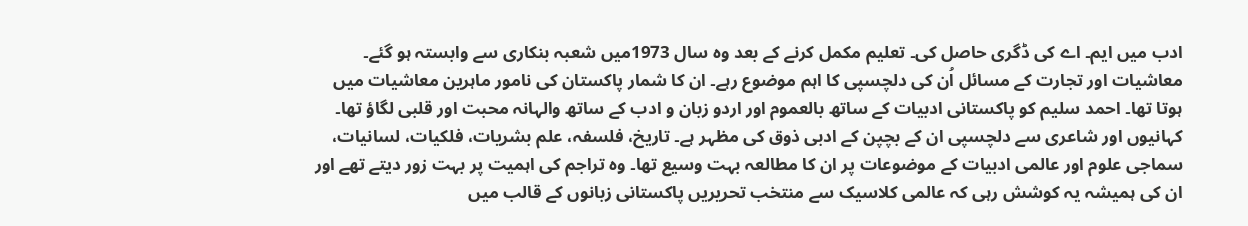ادب میں ایم۔ اے کی ڈگری حاصل کی۔ تعلیم مکمل کرنے کے بعد وہ سال 1973میں شعبہ بنکاری سے وابستہ ہو گئے۔ معاشیات اور تجارت کے مسائل اُن کی دلچسپی کا اہم موضوع رہے۔ ان کا شمار پاکستان کی نامور ماہرین معاشیات میں ہوتا تھا۔ احمد سلیم کو پاکستانی ادبیات کے ساتھ بالعموم اور اردو زبان و ادب کے ساتھ والہانہ محبت اور قلبی لگاؤ تھا۔ کہانیوں اور شاعری سے دلچسپی ان کے بچپن کے ادبی ذوق کی مظہر ہے۔ تاریخ، فلسفہ، علم بشریات، فلکیات، لسانیات، سماجی علوم اور عالمی ادبیات کے موضوعات پر ان کا مطالعہ بہت وسیع تھا۔ وہ تراجم کی اہمیت پر بہت زور دیتے تھے اور ان کی ہمیشہ یہ کوشش رہی کہ عالمی کلاسیک سے منتخب تحریریں پاکستانی زبانوں کے قالب میں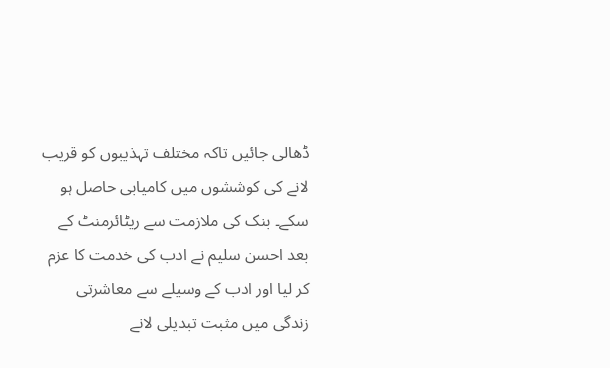ڈھالی جائیں تاکہ مختلف تہذیبوں کو قریب لانے کی کوششوں میں کامیابی حاصل ہو سکے۔ بنک کی ملازمت سے ریٹائرمنٹ کے بعد احسن سلیم نے ادب کی خدمت کا عزم کر لیا اور ادب کے وسیلے سے معاشرتی زندگی میں مثبت تبدیلی لانے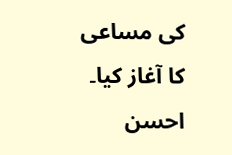کی مساعی کا آغاز کیا۔ احسن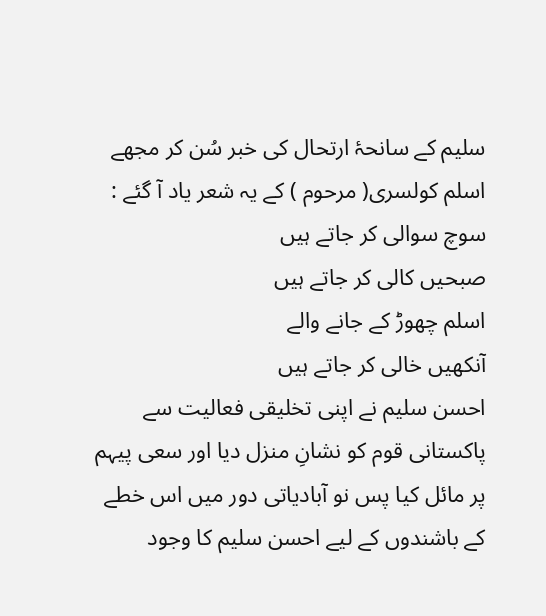سلیم کے سانحۂ ارتحال کی خبر سُن کر مجھے اسلم کولسری( مرحوم ) کے یہ شعر یاد آ گئے :
سوچ سوالی کر جاتے ہیں
صبحیں کالی کر جاتے ہیں
اسلم چھوڑ کے جانے والے
آنکھیں خالی کر جاتے ہیں
احسن سلیم نے اپنی تخلیقی فعالیت سے پاکستانی قوم کو نشانِ منزل دیا اور سعی پیہم پر مائل کیا پس نو آبادیاتی دور میں اس خطے کے باشندوں کے لیے احسن سلیم کا وجود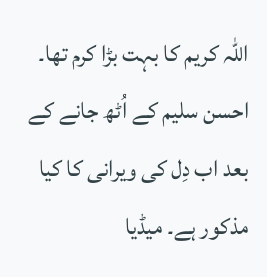اللہ کریم کا بہت بڑا کرم تھا۔ احسن سلیم کے اُٹھ جانے کے بعد اب دِل کی ویرانی کا کیا مذکور ہے۔ میڈیا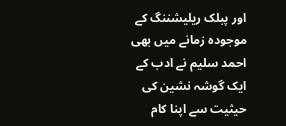اور پبلک ریلیشننگ کے موجودہ زمانے میں بھی احمد سلیم نے ادب کے ایک گوشہ نشین کی حیثیت سے اپنا کام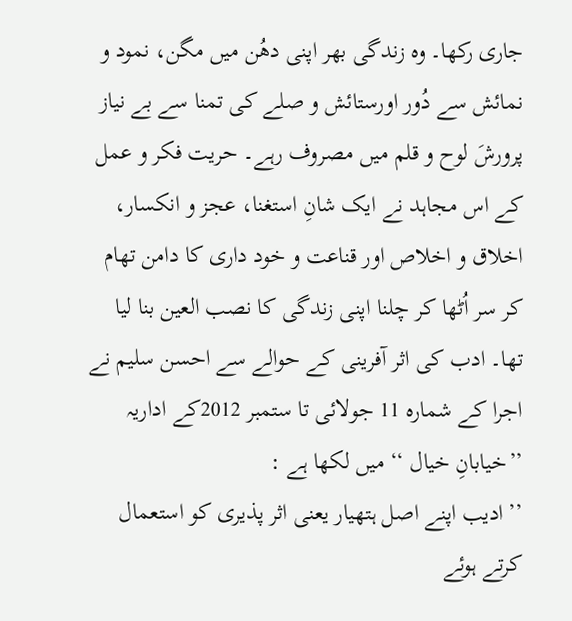جاری رکھا۔ وہ زندگی بھر اپنی دھُن میں مگن، نمود و نمائش سے دُور اورستائش و صلے کی تمنا سے بے نیاز پرورشَ لوح و قلم میں مصروف رہے۔ حریت فکر و عمل کے اس مجاہد نے ایک شانِ استغنا، عجز و انکسار، اخلاق و اخلاص اور قناعت و خود داری کا دامن تھام کر سر اُٹھا کر چلنا اپنی زندگی کا نصب العین بنا لیا تھا۔ ادب کی اثر آفرینی کے حوالے سے احسن سلیم نے اجرا کے شمارہ 11 جولائی تا ستمبر 2012کے اداریہ ’’خیابانِ خیال ‘‘ میں لکھا ہے :
’’ادیب اپنے اصل ہتھیار یعنی اثر پذیری کو استعمال کرتے ہوئے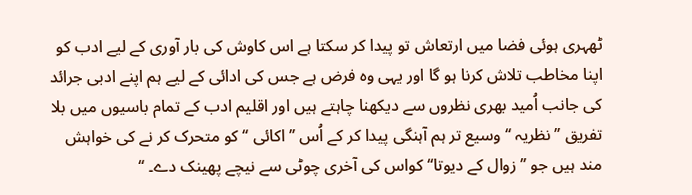ٹھہری ہوئی فضا میں ارتعاش تو پیدا کر سکتا ہے اس کاوش کی بار آوری کے لیے ادب کو اپنا مخاطب تلاش کرنا ہو گا اور یہی وہ فرض ہے جس کی ادائی کے لیے ہم اپنے ادبی جرائد کی جانب اُمید بھری نظروں سے دیکھنا چاہتے ہیں اور اقلیم ادب کے تمام باسیوں میں بلا تفریق ’’ نظریہ ‘‘وسیع تر ہم آہنگی پیدا کر کے اُس ’’ اکائی ‘‘ کو متحرک کر نے کی خواہش مند ہیں جو ’’ زوال کے دیوتا‘‘ کواس کی آخری چوٹی سے نیچے پھینک دے۔ ‘‘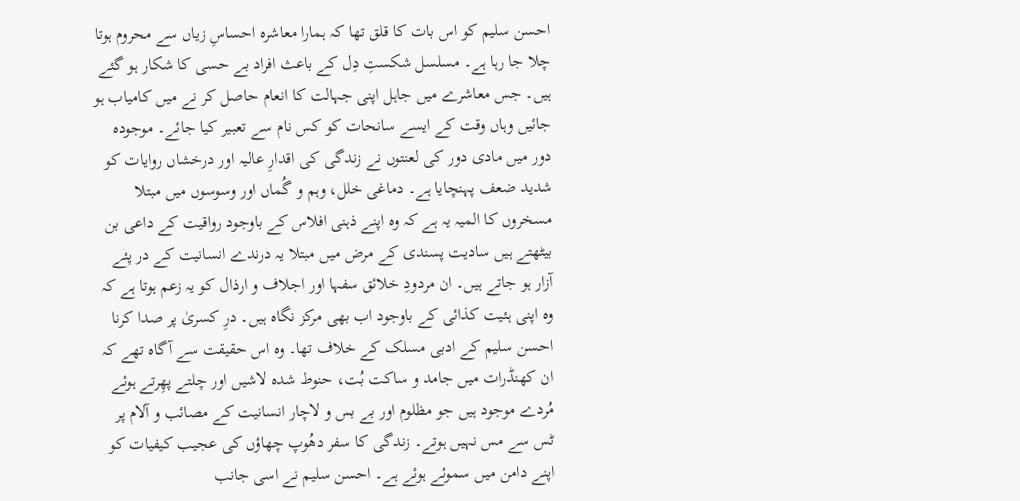احسن سلیم کو اس بات کا قلق تھا کہ ہمارا معاشرہ احساسِ زیاں سے محروم ہوتا چلا جا رہا ہے۔ مسلسل شکستِ دِل کے باعث افراد بے حسی کا شکار ہو گئے ہیں۔ جس معاشرے میں جاہل اپنی جہالت کا انعام حاصل کر نے میں کامیاب ہو جائیں وہاں وقت کے ایسے سانحات کو کس نام سے تعبیر کیا جائے۔ موجودہ دور میں مادی دور کی لعنتوں نے زندگی کی اقدارِ عالیہ اور درخشاں روایات کو شدید ضعف پہنچایا ہے۔ دماغی خلل، وہم و گُماں اور وسوسوں میں مبتلا مسخروں کا المیہ یہ ہے کہ وہ اپنے ذہنی افلاس کے باوجود رواقیت کے داعی بن بیٹھتے ہیں سادیت پسندی کے مرض میں مبتلا یہ درندے انسانیت کے در پئے آزار ہو جاتے ہیں۔ ان مردودِ خلائق سفہا اور اجلاف و ارذال کو یہ زعم ہوتا ہے کہ وہ اپنی ہئیت کذائی کے باوجود اب بھی مرکز نگاہ ہیں۔ درِ کسریٰ پر صدا کرنا احسن سلیم کے ادبی مسلک کے خلاف تھا۔ وہ اس حقیقت سے آگاہ تھے کہ ان کھنڈرات میں جامد و ساکت بُت، حنوط شدہ لاشیں اور چلتے پھِرتے ہوئے مُردے موجود ہیں جو مظلوم اور بے بس و لاچار انسانیت کے مصائب و آلام پر ٹس سے مس نہیں ہوتے۔ زندگی کا سفر دھُوپ چھاؤں کی عجیب کیفیات کو اپنے دامن میں سموئے ہوئے ہے۔ احسن سلیم نے اسی جانب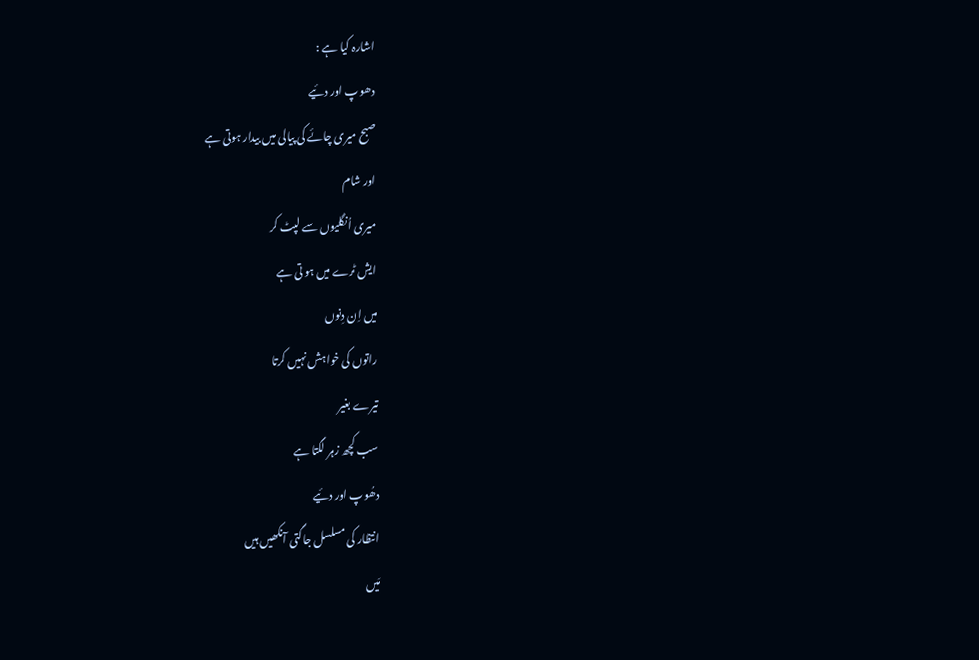اشارہ کیا ہے :
دھوپ اور دئیے
صبح میری چائے کی پیالی میں بیدار ہوتی ہے
اور شام
میری اُنگلیوں سے لپٹ کر
ایش ٹرے میں ہو تی ہے
میں اِن دِنوں
راتوں کی خواہش نہیں کرتا
تیرے بغیر
سب کچھ زہر لگتا ہے
دھُوپ اور دئیے
انتظار کی مسلسل جاگتی آنکھیں ہیں
مَیں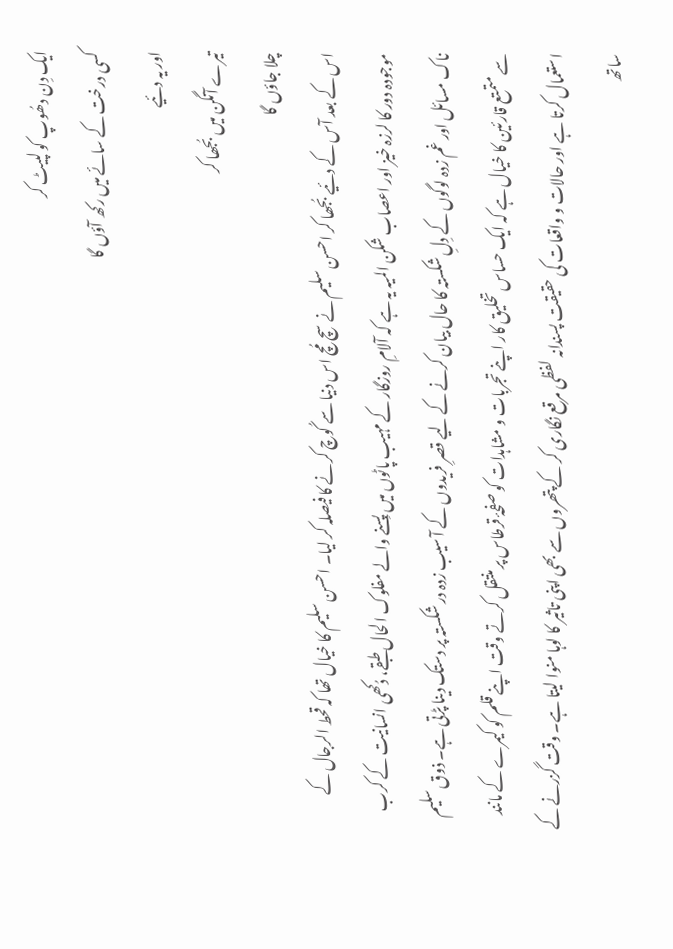ایک دِن دھُوپ کو لپیٹ کر
کسی درخت کے سائے میں رکھ آؤں گا
اور یہ دئیے
تیرے آنگن میں بُجھا کر
چلا جاؤں گا
اس کے بعد آس کے دئیے بُجھا کر احسن سلیم نے سچ مُچ اس دنیا سے کُوچ کرنے کا فیصلہ کر لیا۔ احسن سلیم کا خیال تھا کہ قحط الرجال کے موجودہ دور کا لرزہ خیز اور اعصاب شکن المیہ یہ ہے کہ آلامِ روزگار کے مہیب پاٹوں میں پِسنے والے مفلوک الحال طبقے، دُکھی انسانیت کے کرب ناک مسائل اور غم زدہ لوگوں کے دِلِ شکستہ کا حال بیان کرنے کے لیے قصرِ فریدوں کے آ سیب زدہ در شکستہ پر دستک دینا پڑتی ہے۔ ذوق سلیم سے متمتع قارئین کا خیال ہے کہ ایک حساس تخلیق کار اپنے تجربات و مشاہدات کو صفحۂ قرطاس پر منتقل کرتے وقت اپنے قلم کو کیمرے کے مانند استعمال کرتا ہے اور حالات و واقعات کی حقیقت پسندانہ لفظی مرقع نگاری کر کے پتھروں سے بھی اپنی تاثیر کا لوہا منوا لیتا ہے۔ وقت گزرنے کے ساتھ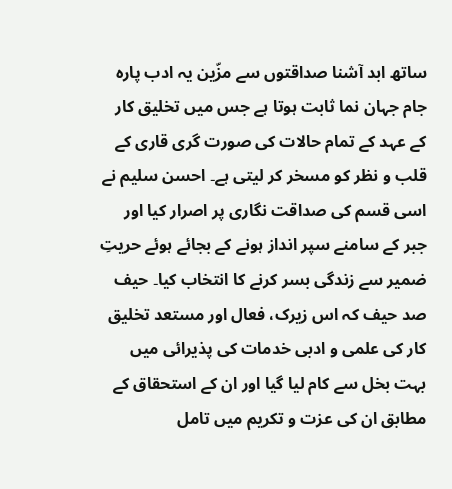ساتھ ابد آشنا صداقتوں سے مزّین یہ ادب پارہ جام جہان نما ثابت ہوتا ہے جس میں تخلیق کار کے عہد کے تمام حالات کی صورت گری قاری کے قلب و نظر کو مسخر کر لیتی ہے۔ احسن سلیم نے اسی قسم کی صداقت نگاری پر اصرار کیا اور جبر کے سامنے سپر انداز ہونے کے بجائے ہوئے حریتِ ضمیر سے زندگی بسر کرنے کا انتخاب کیا۔ حیف صد حیف کہ اس زیرک، فعال اور مستعد تخلیق کار کی علمی و ادبی خدمات کی پذیرائی میں بہت بخل سے کام لیا گیا اور ان کے استحقاق کے مطابق ان کی عزت و تکریم میں تامل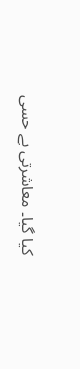کیا گیا۔ معاشرتی بے حسی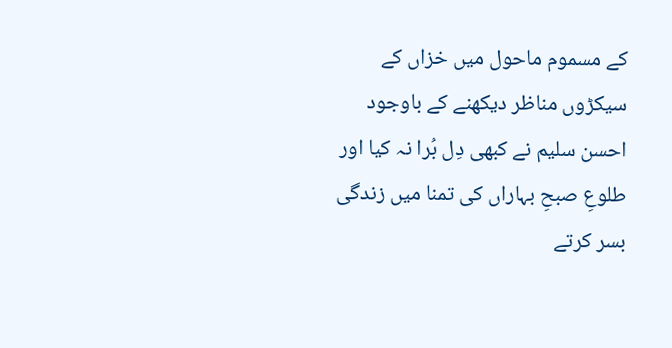کے مسموم ماحول میں خزاں کے سیکڑوں مناظر دیکھنے کے باوجود احسن سلیم نے کبھی دِل بُرا نہ کیا اور طلوعِ صبحِ بہاراں کی تمنا میں زندگی بسر کرتے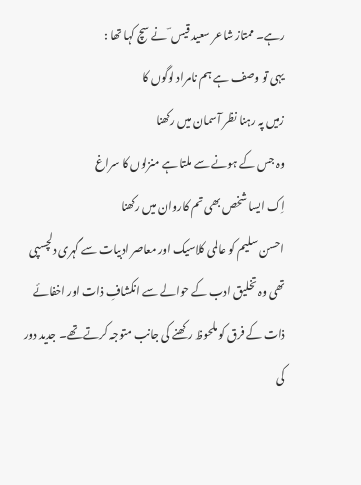رہے۔ ممتاز شاعر سعید قیس ؔ نے سچ کہا تھا :
یہی تو وصف ہے ہم نامراد لوگوں کا
زمیں پہ رہنا نظر آسمان میں رکھنا
وہ جس کے ہونے سے ملتا ہے منزلوں کا سراغ
اِک ایسا شخص بھی تم کاروان میں رکھنا
احسن سلیم کو عالمی کلاسیک اور معاصر ادبیات سے گہری دلچسپی تھی وہ تخلیق ادب کے حوالے سے انکشافِ ذات اور اخفائے ذات کے فرق کو ملحوظ رکھنے کی جانب متوجہ کرتے تھے۔ جدید دور کی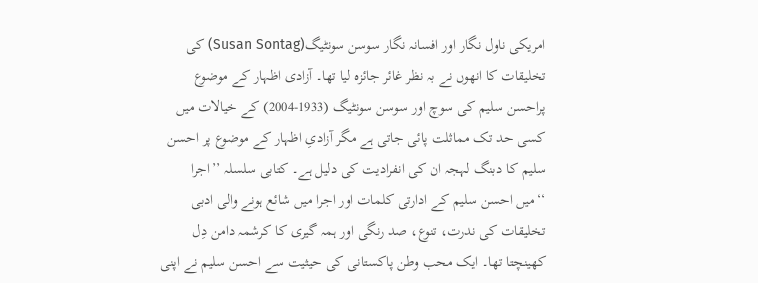امریکی ناول نگار اور افسانہ نگار سوسن سونٹیگ(Susan Sontag) کی تخلیقات کا انھوں نے بہ نظر غائر جائزہ لیا تھا۔ آزادی اظہار کے موضوع پراحسن سلیم کی سوچ اور سوسن سونٹیگ (1933-2004) کے خیالات میں کسی حد تک مماثلت پائی جاتی ہے مگر آزادیِ اظہار کے موضوع پر احسن سلیم کا دبنگ لہجہ ان کی انفرادیت کی دلیل ہے۔ کتابی سلسلہ ’’اجرا ‘‘میں احسن سلیم کے ادارتی کلمات اور اجرا میں شائع ہونے والی ادبی تخلیقات کی ندرت، تنوع، صد رنگی اور ہمہ گیری کا کرشمہ دامن دِل کھینچتا تھا۔ ایک محب وطن پاکستانی کی حیثیت سے احسن سلیم نے اپنی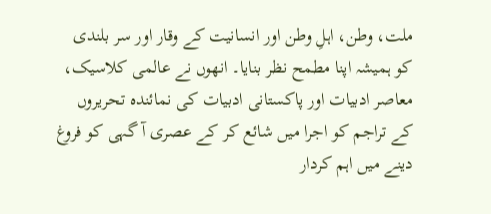ملت، وطن، اہلِ وطن اور انسانیت کے وقار اور سر بلندی کو ہمیشہ اپنا مطمح نظر بنایا۔ انھوں نے عالمی کلاسیک، معاصر ادبیات اور پاکستانی ادبیات کی نمائندہ تحریروں کے تراجم کو اجرا میں شائع کر کے عصری آ گہی کو فروغ دینے میں اہم کردار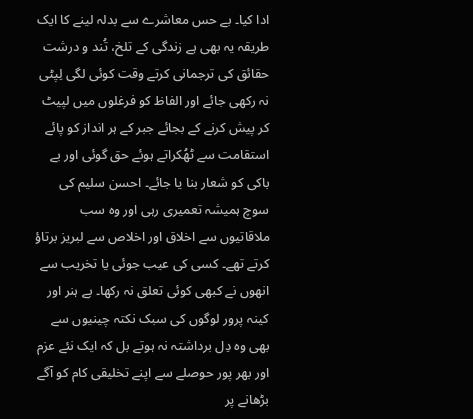ادا کیا۔ بے حس معاشرے سے بدلہ لینے کا ایک طریقہ یہ بھی ہے زندگی کے تلخ، تُند و درشت حقائق کی ترجمانی کرتے وقت کوئی لگی لِپٹی نہ رکھی جائے اور الفاظ کو فرغلوں میں لپیٹ کر پیش کرنے کے بجائے جبر کے ہر انداز کو پائے استقامت سے ٹھُکراتے ہوئے حق گوئی اور بے باکی کو شعار بنا یا جائے۔ احسن سلیم کی سوچ ہمیشہ تعمیری رہی اور وہ سب ملاقاتیوں سے اخلاق اور اخلاص سے لبریز برتاؤ کرتے تھے۔ کسی کی عیب جوئی یا تخریب سے انھوں نے کبھی کوئی تعلق نہ رکھا۔ بے ہنر اور کینہ پرور لوگوں کی سبک نکتہ چینیوں سے بھی وہ دِل برداشتہ نہ ہوتے بل کہ ایک نئے عزم اور بھر پور حوصلے سے اپنے تخلیقی کام کو آگے بڑھانے پر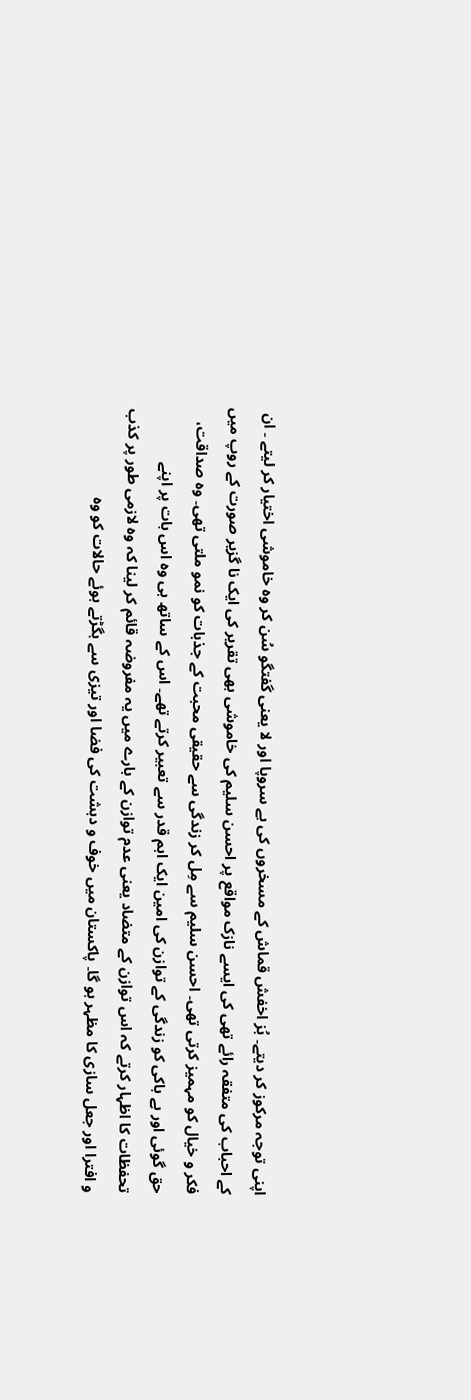اپنی توجہ مرکوز کر دیتے۔ بُز اخفش قماش کے مسخروں کی بے سروپا اور لا یعنی گفتگو سُن کر وہ خاموشی اختیار کر لیتے ۔ ان کے احباب کی متفقہ رائے تھی کی ایسے نازک مواقع پر احسن سلیم کی خاموشی بھی تقریر کی ایک نا گزیر صورت کے روپ میں فکر و خیال کو مہمیز کرتی تھی۔ احسن سلیم سے مِل کر زندگی سے حقیقی محبت کے جذبات کو نمو ملتی تھی۔ وہ صداقت، حق گوئی اور بے باکی کو زندگی کے توازن کی امین ایک اہم قدر سے تعبیر کرتے تھے۔ اس کے ساتھ ہی وہ اس بات پر اپنے تحفظات کا اظہار کرتے کہ اس توازن کے متضاد یعنی عدم توازن کے بارے میں یہ مفروضہ قائم کر لینا کہ وہ لازمی طور پر کذب و افترا اور جعل سازی کا مظہر ہو گا۔ پاکستان میں خوف و دہشت کی فضا اور تیزی سے بگڑتے ہوئے حالات کو وہ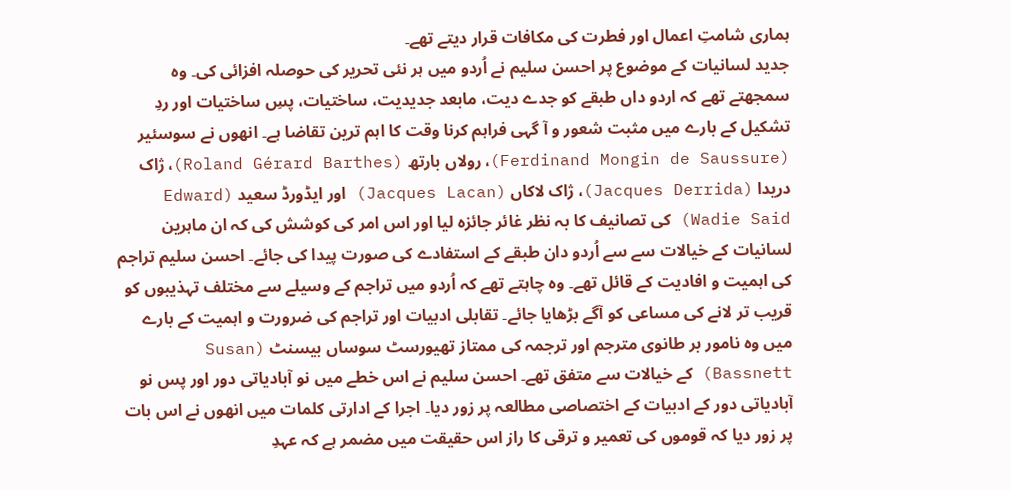ہماری شامتِ اعمال اور فطرت کی مکافات قرار دیتے تھے۔
جدید لسانیات کے موضوع پر احسن سلیم نے اُردو میں ہر نئی تحریر کی حوصلہ افزائی کی۔ وہ سمجھتے تھے کہ اردو داں طبقے کو جدے دیت، مابعد جدیدیت، ساختیات، پسِ ساختیات اور ردِ تشکیل کے بارے میں مثبت شعور و آ گہی فراہم کرنا وقت کا اہم ترین تقاضا ہے۔ انھوں نے سوسئیر (Ferdinand Mongin de Saussure)، رولاں بارتھ (Roland Gérard Barthes)، ژاک دریدا (Jacques Derrida)، ژاک لاکاں (Jacques Lacan) اور ایڈورڈ سعید (Edward Wadie Said) کی تصانیف کا بہ نظر غائر جائزہ لیا اور اس امر کی کوشش کی کہ ان ماہرین
لسانیات کے خیالات سے سے اُردو دان طبقے کے استفادے کی صورت پیدا کی جائے۔ احسن سلیم تراجم کی اہمیت و افادیت کے قائل تھے۔ وہ چاہتے تھے کہ اُردو میں تراجم کے وسیلے سے مختلف تہذیبوں کو قریب تر لانے کی مساعی کو آگے بڑھایا جائے۔ تقابلی ادبیات اور تراجم کی ضرورت و اہمیت کے بارے میں وہ نامور بر طانوی مترجم اور ترجمہ کی ممتاز تھیورسٹ سوساں بیسنٹ (Susan Bassnett) کے خیالات سے متفق تھے۔ احسن سلیم نے اس خطے میں نو آبادیاتی دور اور پس نو آبادیاتی دور کے ادبیات کے اختصاصی مطالعہ پر زور دیا۔ اجرا کے ادارتی کلمات میں انھوں نے اس بات پر زور دیا کہ قوموں کی تعمیر و ترقی کا راز اس حقیقت میں مضمر ہے کہ عہدِ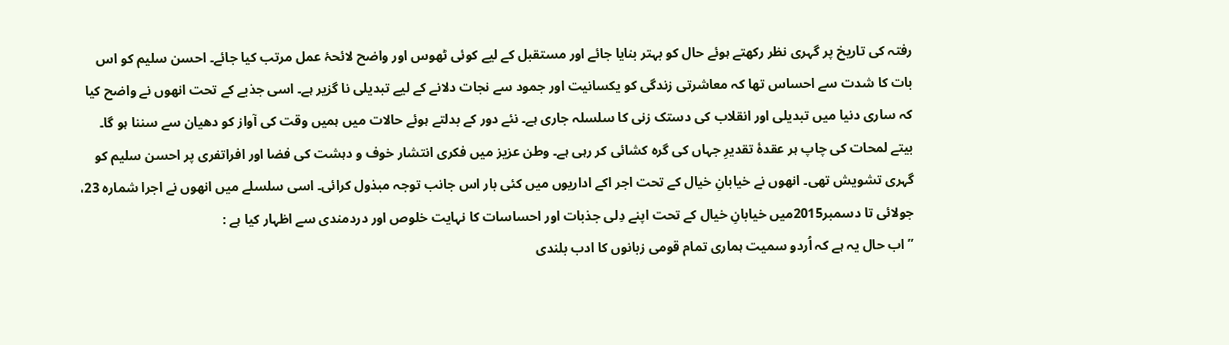رفتہ کی تاریخ پر گہری نظر رکھتے ہوئے حال کو بہتر بنایا جائے اور مستقبل کے لیے کوئی ٹھوس اور واضح لائحۂ عمل مرتب کیا جائے۔ احسن سلیم کو اس بات کا شدت سے احساس تھا کہ معاشرتی زندگی کو یکسانیت اور جمود سے نجات دلانے کے لیے تبدیلی نا گزیر ہے۔ اسی جذبے کے تحت انھوں نے واضح کیا کہ ساری دنیا میں تبدیلی اور انقلاب کی دستک زنی کا سلسلہ جاری ہے۔ نئے دور کے بدلتے ہوئے حالات میں ہمیں وقت کی آواز کو دھیان سے سننا ہو گا۔ بیتے لمحات کی چاپ ہر عقدۂ تقدیرِ جہاں کی گرہ کشائی کر رہی ہے۔ وطن عزیز میں فکری انتشار خوف و دہشت کی فضا اور افراتفری پر احسن سلیم کو گہری تشویش تھی۔ انھوں نے خیابانِ خیال کے تحت اجر اکے اداریوں میں کئی بار اس جانب توجہ مبذول کرائی۔ اسی سلسلے میں انھوں نے اجرا شمارہ 23، جولائی تا دسمبر2015میں خیابانِ خیال کے تحت اپنے دِلی جذبات اور احساسات کا نہایت خلوص اور دردمندی سے اظہار کیا ہے :
’’اب حال یہ ہے کہ اُردو سمیت ہماری تمام قومی زبانوں کا ادب بلندی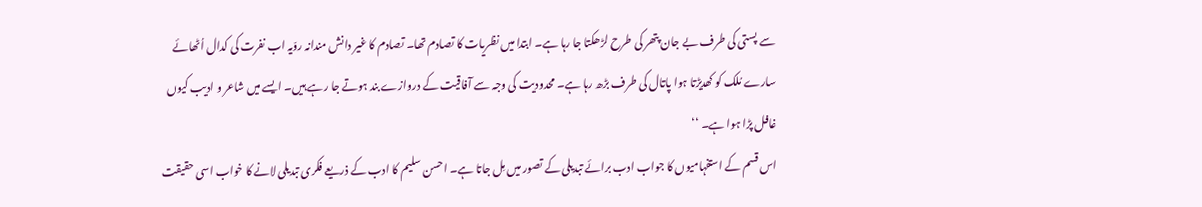سے پستی کی طرف بے جان پتھر کی طرح لڑھکتا جا رہا ہے۔ ابتدا میں نظریات کا تصادم تھا۔ تصادم کا غیر دانش مندانہ روّیہ اب نفرت کی کدال اُٹھائے سارے مُلک کو کھدیڑتا ہوا پاتال کی طرف بڑھ رہا ہے۔ محدودیت کی وجہ سے آفاقیت کے دروازے بند ہوتے جا رہے ہیں۔ ایسے میں شاعر و ادیب کیوں غافل پڑا ہوا ہے۔ ‘‘
اس قسم کے استفہامیوں کا جواب ادب برائے تبدیلی کے تصور میں مِل جاتا ہے۔ احسن سلیم کا ادب کے ذریعے فکری تبدیلی لانے کا خواب اسی حقیقت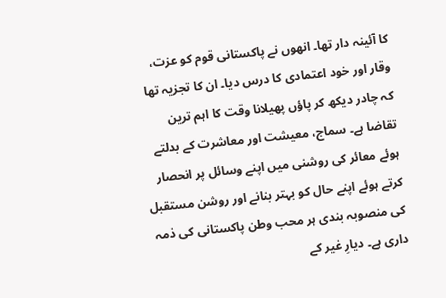کا آئینہ دار تھا۔ انھوں نے پاکستانی قوم کو عزت، وقار اور خود اعتمادی کا درس دیا۔ ان کا تجزیہ تھا کہ چادر دیکھ کر پاؤں پھیلانا وقت کا اہم ترین تقاضا ہے۔ سماج، معیشت اور معاشرت کے بدلتے ہوئے معائر کی روشنی میں اپنے وسائل پر انحصار کرتے ہوئے اپنے حال کو بہتر بنانے اور روشن مستقبل کی منصوبہ بندی ہر محب وطن پاکستانی کی ذمہ داری ہے۔ دیارِ غیر کے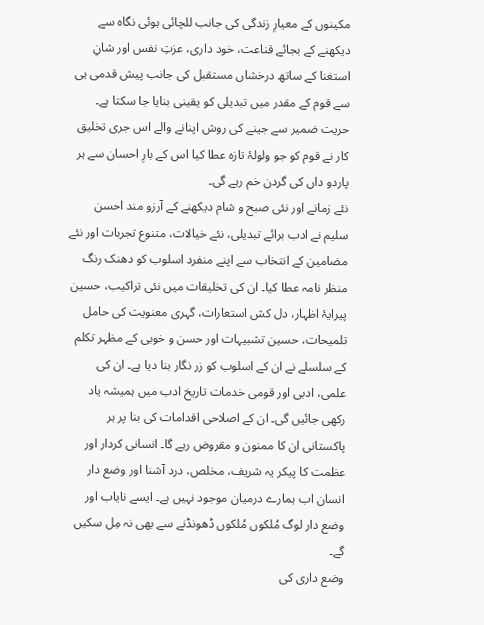مکینوں کے معیارِ زندگی کی جانب للچائی ہوئی نگاہ سے دیکھنے کے بجائے قناعت، خود داری، عزتِ نفس اور شانِ استغنا کے ساتھ درخشاں مستقبل کی جانب پیش قدمی ہی سے قوم کے مقدر میں تبدیلی کو یقینی بنایا جا سکتا ہے۔ حریت ضمیر سے جینے کی روش اپنانے والے اس جری تخلیق کار نے قوم کو جو ولولۂ تازہ عطا کیا اس کے بارِ احسان سے ہر پاردو داں کی گردن خم رہے گی۔
نئے زمانے اور نئی صبح و شام دیکھنے کے آرزو مند احسن سلیم نے ادب برائے تبدیلی، نئے خیالات، متنوع تجربات اور نئے مضامین کے انتخاب سے اپنے منفرد اسلوب کو دھنک رنگ منظر نامہ عطا کیا۔ ان کی تخلیقات میں نئی تراکیب، حسین پیرایۂ اظہار، دل کش استعارات، گہری معنویت کی حامل تلمیحات، حسین تشبیہات اور حسن و خوبی کے مظہر تکلم کے سلسلے نے ان کے اسلوب کو زر نگار بنا دیا ہے۔ ان کی علمی، ادبی اور قومی خدمات تاریخ ادب میں ہمیشہ یاد رکھی جائیں گی۔ ان کے اصلاحی اقدامات کی بنا پر ہر پاکستانی ان کا ممنون و مقروض رہے گا۔ انسانی کردار اور عظمت کا پیکر یہ شریف، مخلص، درد آشنا اور وضع دار انسان اب ہمارے درمیان موجود نہیں ہے۔ ایسے نایاب اور وضع دار لوگ مُلکوں مُلکوں ڈھونڈنے سے بھی نہ مِل سکیں گے۔
وضع داری کی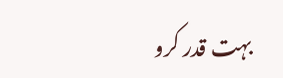بہت قدر کرو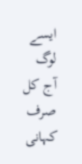ایسے لوگ
آج کل صرف کہانی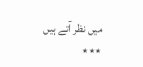میں نظر آتے ہیں
٭٭٭